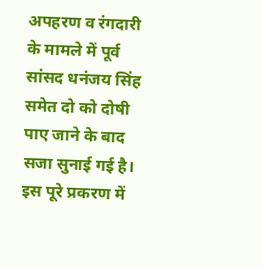अपहरण व रंगदारी के मामले में पूर्व सांसद धनंजय सिंह समेत दो को दोषी पाए जाने के बाद सजा सुनाई गई है। इस पूरे प्रकरण में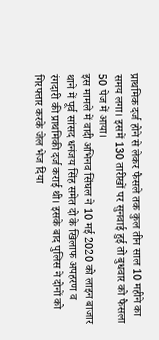प्राथमिक दर्ज होने से लेकर फैसले तक कुल तीन साल 10 महीने का समय लगा। इसमें 130 तारीखों पर सुनवाई हुई तो बुधवार को फैसला 50 पेज में आया।
इस मामले में वादी अभिनव सिंघल ने 10 मई 2020 को लाइन बाजार थाने में पूर्व सांसद धनंजय सिंह समेत दो के खिलाफ अपहरण व रंगदारी की प्राथमिकी दर्ज कराई थी। इसके बाद पुलिस ने दोनों को गिरफ्तार करके जेल भेज दिया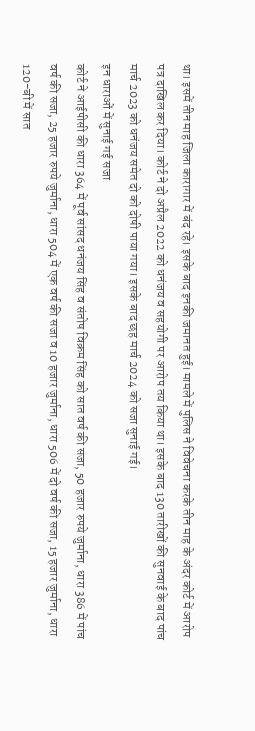था। इसमें तीन माह जिला कारागार में बंद रहे। इसके बाद इनकी जमानत हुई। मामले में पुलिस ने विवेचना करके तीन माह के अंदर कोर्ट में आरोप पत्र दाखिल कर दिया। कोर्ट ने दो अप्रैल 2022 को धनंजय व सहयोगी पर आरोप तय किया था। इसके बाद 130 तारीखों की सुनवाई के बाद पांच मार्च 2023 को धनंजय समेत दो को दोषी पाया गया। इसके बाद छह मार्च 2024 को सजा सुनाई गई।
इन धाराओं में सुनाई गई सजा
कोर्ट ने आईपीसी की धारा 364 में पूर्व सांसद धनंजय सिंह व संतोष विक्रम सिंह को सात वर्ष की सजा, 50 हजार रुपये जुर्माना, धारा 386 में पांच वर्ष की सजा, 25 हजार रुपये जुर्माना, धारा 504 में एक वर्ष की सजा व 10 हजार जुर्माना, धारा 506 में दो वर्ष की सजा, 15 हजार जुर्माना, धारा 120-बी में सात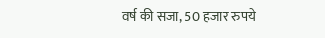वर्ष की सजा, 50 हजार रुपये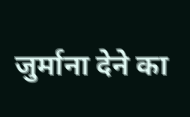जुर्माना देने का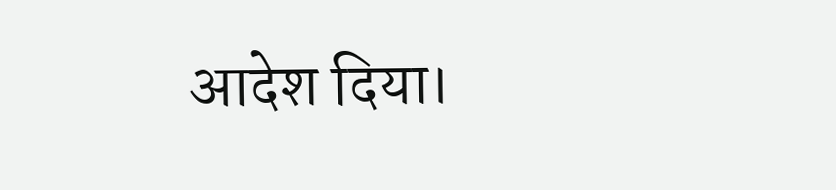आदेश दिया।